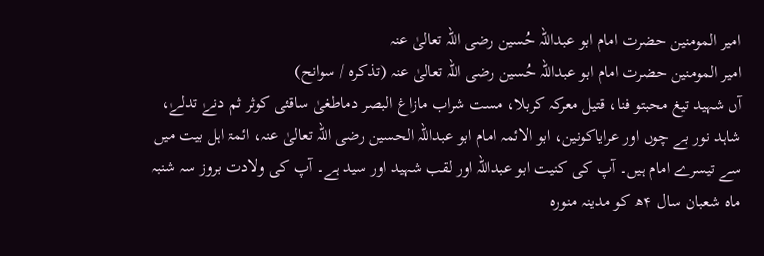امیر المومنین حضرت امام ابو عبداللہ حُسین رضی اللہ تعالیٰ عنہ
امیر المومنین حضرت امام ابو عبداللہ حُسین رضی اللہ تعالیٰ عنہ (تذکرہ / سوانح)
آں شہید تیغ محبتو فنا، قتیل معرکہ کربلا، مست شراب مازاغ البصر دماطغیٰ ساقئی کوثر ثم دنےٰ تدلےٰ، شاہد نور بے چوں اور عرایاکونین، ابو الائمہ امام ابو عبداللہ الحسین رضی اللہ تعالیٰ عنہ، ائمۃ اہل بیت میں سے تیسرے امام ہیں۔ آپ کی کنیت ابو عبداللہ اور لقب شہید اور سید ہے۔ آپ کی ولادت بروز سہ شنبہ ماہ شعبان سال ۴ھ کو مدینہ منورہ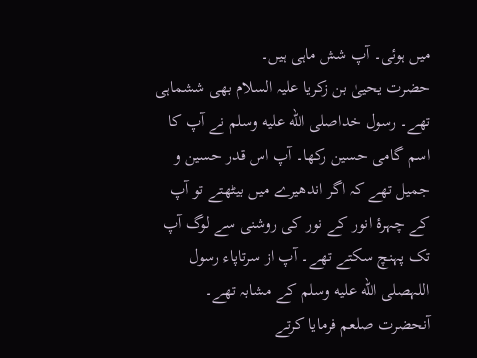میں ہوئی۔ آپ شش ماہی ہیں۔
حضرت یحییٰ بن زکریا علیہ السلام بھی ششماہی تھے۔ رسول خداصلى الله عليه وسلم نے آپ کا اسم گامی حسین رکھا۔ آپ اس قدر حسین و جمیل تھے کہ اگر اندھیرے میں بیٹھتے تو آپ کے چہرۂ انور کے نور کی روشنی سے لوگ آپ تک پہنچ سکتے تھے۔ آپ از سرتاپاء رسول اللہصلى الله عليه وسلم کے مشابہ تھے۔ آنحضرت صلعم فرمایا کرتے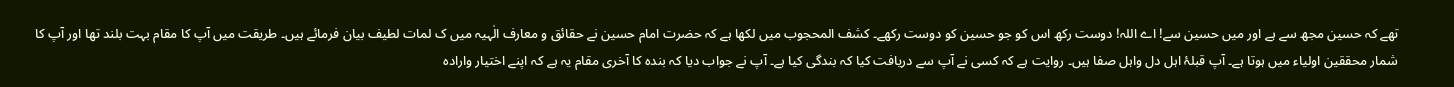تھے کہ حسین مجھ سے ہے اور میں حسین سے! اے اللہ! دوست رکھ اس کو جو حسین کو دوست رکھے۔ کشف المحجوب میں لکھا ہے کہ حضرت امام حسین نے حقائق و معارف الٰہیہ میں ک لمات لطیف بیان فرمائے ہیں۔ طریقت میں آپ کا مقام بہت بلند تھا اور آپ کا شمار محققین اولیاء میں ہوتا ہے۔ آپ قبلۂ اہل دل واہل صفا ہیں۔ روایت ہے کہ کسی نے آپ سے دریافت کیا کہ بندگی کیا ہے۔ آپ نے جواب دیا کہ بندہ کا آخری مقام یہ ہے کہ اپنے اختیار وارادہ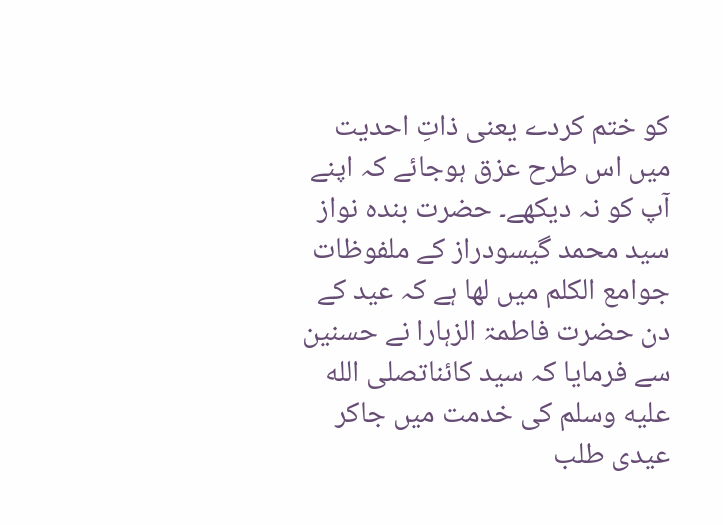کو ختم کردے یعنی ذاتِ احدیت میں اس طرح عزق ہوجائے کہ اپنے آپ کو نہ دیکھے۔ حضرت بندہ نواز سید محمد گیسودراز کے ملفوظات جوامع الکلم میں لھا ہے کہ عید کے دن حضرت فاطمۃ الزہارا نے حسنین سے فرمایا کہ سید کائناتصلى الله عليه وسلم کی خدمت میں جاکر عیدی طلب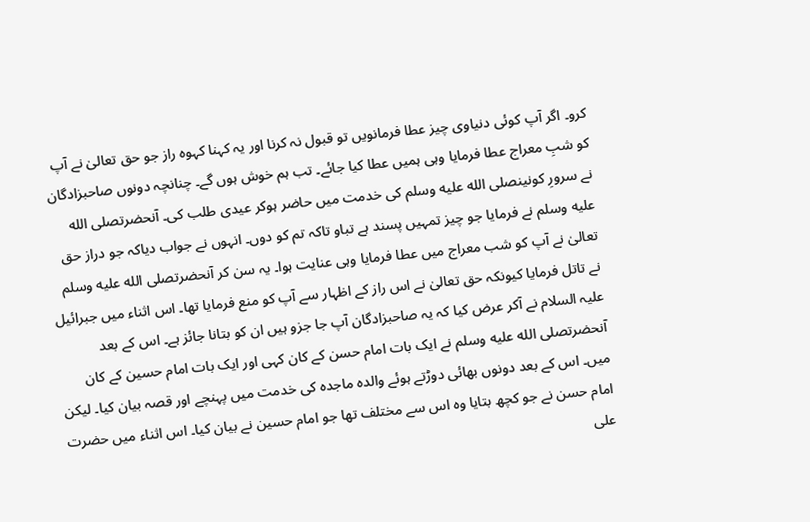کرو۔ اگر آپ کوئی دنیاوی چیز عطا فرمانویں تو قبول نہ کرنا اور یہ کہنا کہوہ راز جو حق تعالیٰ نے آپ کو شبِ معراج عطا فرمایا وہی ہمیں عطا کیا جائے۔ تب ہم خوش ہوں گے۔ چنانچہ دونوں صاحبزادگان نے سرورِ کونینصلى الله عليه وسلم کی خدمت میں حاضر ہوکر عیدی طلب کی۔ آنحضرتصلى الله عليه وسلم نے فرمایا جو چیز تمہیں پسند ہے تباو تاکہ تم کو دوں۔ انہوں نے جواب دیاکہ جو دراز حق تعالیٰ نے آپ کو شب معراج میں عطا فرمایا وہی عنایت ہوا۔ یہ سن کر آنحضرتصلى الله عليه وسلم نے تاتل فرمایا کیونکہ حق تعالیٰ نے اس راز کے اظہار سے آپ کو منع فرمایا تھا۔ اس اثناء میں جبرائیل علیہ السلام نے آکر عرض کیا کہ یہ صاحبزادگان آپ جا جزو ہیں ان کو بتانا جائز ہے۔ اس کے بعد آنحضرتصلى الله عليه وسلم نے ایک بات امام حسن کے کان کہی اور ایک بات امام حسین کے کان میں۔ اس کے بعد دونوں بھائی دوڑتے ہوئے والدہ ماجدہ کی خدمت میں پہنچے اور قصہ بیان کیا۔ لیکن امام حسن نے جو کچھ بتایا وہ اس سے مختلف تھا جو امام حسین نے بیان کیا۔ اس اثناء میں حضرت علی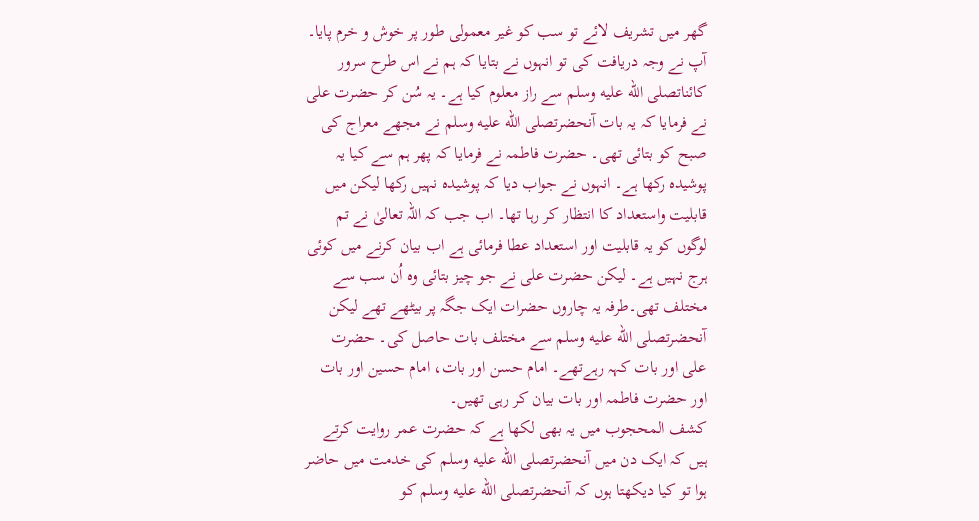گھر میں تشریف لائے تو سب کو غیر معمولی طور پر خوش و خرم پایا۔ آپ نے وجہ دریافت کی تو انہوں نے بتایا کہ ہم نے اس طرح سرور کائناتصلى الله عليه وسلم سے راز معلوم کیا ہے۔ یہ سُن کر حضرت علی نے فرمایا کہ یہ بات آنحضرتصلى الله عليه وسلم نے مجھے معراج کی صبح کو بتائی تھی۔ حضرت فاطمہ نے فرمایا کہ پھر ہم سے کیا یہ پوشیدہ رکھا ہے۔ انہوں نے جواب دیا کہ پوشیدہ نہیں رکھا لیکن میں قابلیت واستعداد کا انتظار کر رہا تھا۔ اب جب کہ اللہ تعالیٰ نے تم لوگوں کو یہ قابلیت اور استعداد عطا فرمائی ہے اب بیان کرنے میں کوئی ہرج نہیں ہے۔ لیکن حضرت علی نے جو چیز بتائی وہ اُن سب سے مختلف تھی۔طرفہ یہ چاروں حضرات ایک جگہ پر بیٹھے تھے لیکن آنحضرتصلى الله عليه وسلم سے مختلف بات حاصل کی۔ حضرت علی اور بات کہہ رہےتھے۔ امام حسن اور بات، امام حسین اور بات اور حضرت فاطمہ اور بات بیان کر رہی تھیں۔
کشف المحجوب میں یہ بھی لکھا ہے کہ حضرت عمر روایت کرتے ہیں کہ ایک دن میں آنحضرتصلى الله عليه وسلم کی خدمت میں حاضر ہوا تو کیا دیکھتا ہوں کہ آنحضرتصلى الله عليه وسلم کو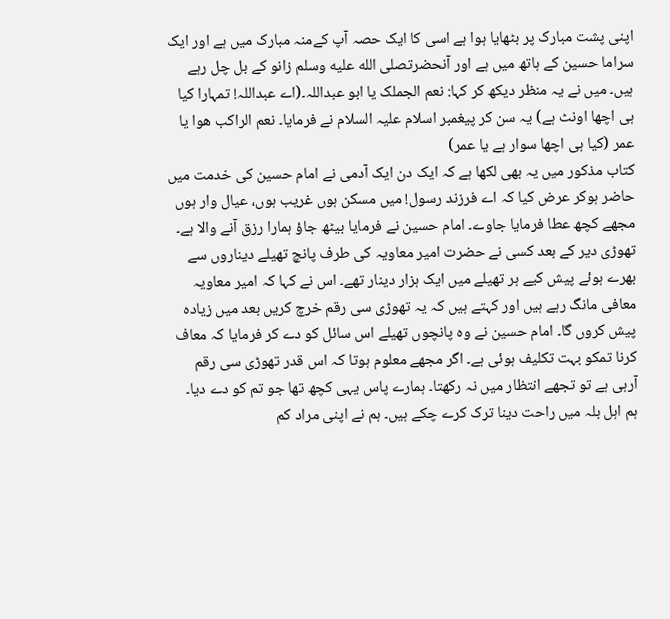اپنی پشت مبارک پر بٹھایا ہوا ہے اسی کا ایک حصہ آپ کےمنہ مبارک میں ہے اور ایک سراما حسین کے ہاتھ میں ہے اور آنحضرتصلى الله عليه وسلم زانو کے بل چل رہے ہیں۔ میں نے یہ منظر دیکھ کر کہا: نعم الجملک یا ابو عبداللہ۔(اے عبداللہ! تمہارا کیا ہی اچھا اونٹ ہے) یہ سن کر پیغمبر اسلام علیہ السلام نے فرمایا۔ نعم الراکب ھوا یا عمر (کیا ہی اچھا سوار ہے یا عمر)
کتاب مذکور میں یہ بھی لکھا ہے کہ ایک دن ایک آدمی نے امام حسین کی خدمت میں حاضر ہوکر عرض کیا کہ اے فرزند رسول! میں مسکن ہوں غریب ہوں، عیال وار ہوں مجھے کچھ عطا فرمایا جاوے۔ امام حسین نے فرمایا بیٹھ جاؤ ہمارا رزق آنے والا ہے۔ تھوڑی دیر کے بعد کسی نے حضرت امیر معاویہ کی طرف پانچ تھیلے دیناروں سے بھرے ہوئے پیش کیے ہر تھیلے میں ایک ہزار دینار تھے۔ اس نے کہا کہ امیر معاویہ معافی مانگ رہے ہیں اور کہتے ہیں کہ یہ تھوڑی سی رقم خرچ کریں بعد میں زیادہ پیش کروں گا۔ امام حسین نے وہ پانچوں تھیلے اس سائل کو دے کر فرمایا کہ معاف کرنا تمکو بہت تکلیف ہوئی ہے۔ اگر مجھے معلوم ہوتا کہ اس قدر تھوڑی سی رقم آرہی ہے تو تجھے انتظار میں نہ رکھتا۔ ہمارے پاس یہی کچھ تھا جو تم کو دے دیا۔ ہم اہل بلہ میں راحت دینا ترک کرے چکے ہیں۔ ہم نے اپنی مراد کم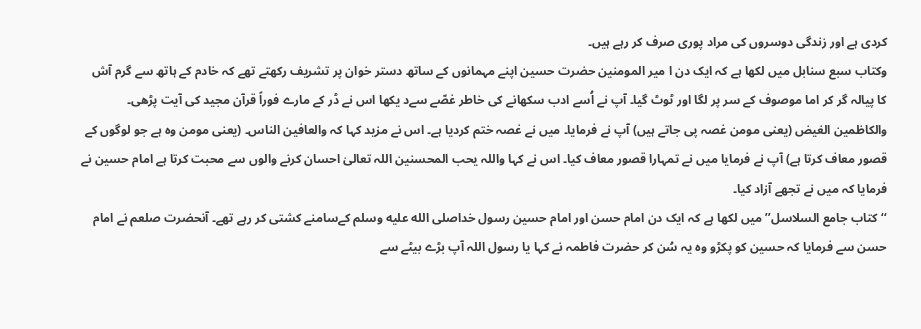کردی ہے اور زندگی دوسروں کی مراد پوری صرف کر رہے ہیں۔
وکتاب سبع سنابل میں لکھا ہے کہ ایک دن ا میر المومنین حضرت حسین اپنے مہمانوں کے ساتھ دستر خوان پر تشریف رکھتے تھے کہ خادم کے ہاتھ سے گرم آش کا پیالہ گر کر اما موصوف کے سر پر لگا اور ٹوٹ گیا۔ آپ نے اُسے ادب سکھانے کی خاطر غصّے سےد یکھا اس نے ڈر کے مارے فوراً قرآن مجید کی آیت پڑھی۔ والکاظمین الغیض (یعنی مومن غصہ پی جاتے ہیں) آپ نے فرمایا۔ میں نے غصہ ختم کردیا ہے۔ اس نے مزید کہا کہ والعافین الناس۔ (یعنی مومن وہ ہے جو لوگوں کے قصور معاف کرتا ہے) آپ نے فرمایا میں نے تمہارا قصور معاف کیا۔ اس نے کہا واللہ یحب المحسنین اللہ تعالیٰ احسان کرنے والوں سے محبت کرتا ہے امام حسین نے فرمایا کہ میں نے تجھے آزاد کیا۔
‘‘کتاب جامع السلاسل’’ میں لکھا ہے کہ ایک دن امام حسن اور امام حسین رسول خداصلى الله عليه وسلم کےسامنے کشتی کر رہے تھے۔ آنحضرت صلعم نے امام حسن سے فرمایا کہ حسین کو پکڑو وہ یہ سُن کر حضرت فاطمہ نے کہا یا رسول اللہ آپ بڑے بیٹے سے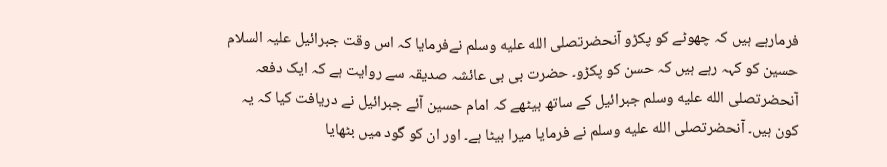فرمارہے ہیں کہ چھوٹے کو پکڑو آنحضرتصلى الله عليه وسلم نےفرمایا کہ اس وقت جبرائیل علیہ السلام حسین کو کہہ رہے ہیں کہ حسن کو پکڑو۔ حضرت بی بی عائشہ صدیقہ سے روایت ہے کہ ایک دفعہ آنحضرتصلى الله عليه وسلم جبرائیل کے ساتھ بیٹھے کہ امام حسین آئے جبرائیل نے دریافت کیا کہ یہ کون ہیں۔ آنحضرتصلى الله عليه وسلم نے فرمایا میرا بیٹا ہے۔ اور ان کو گود میں بٹھایا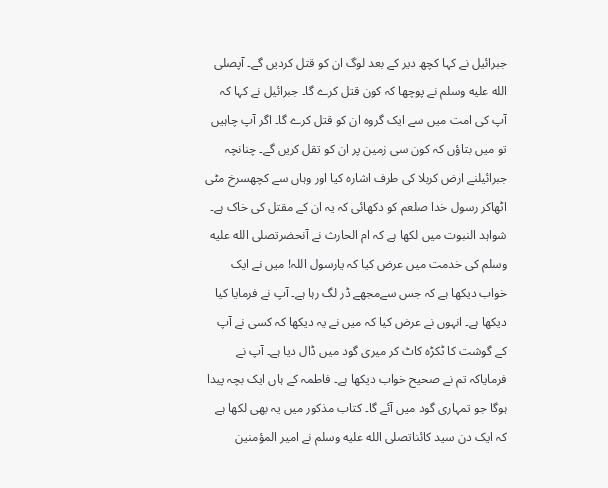جبرائیل نے کہا کچھ دیر کے بعد لوگ ان کو قتل کردیں گے۔ آپصلى الله عليه وسلم نے پوچھا کہ کون قتل کرے گا۔ جبرائیل نے کہا کہ آپ کی امت میں سے ایک گروہ ان کو قتل کرے گا۔ اگر آپ چاہیں تو میں بتاؤں کہ کون سی زمین پر ان کو تقل کریں گے۔ چنانچہ جبرائیلنے ارض کربلا کی طرف اشارہ کیا اور وہاں سے کچھسرخ مٹی اٹھاکر رسول خدا صلعم کو دکھائی کہ یہ ان کے مقتل کی خاک ہے۔ شواہد النبوت میں لکھا ہے کہ ام الحارث نے آنحضرتصلى الله عليه وسلم کی خدمت میں عرض کیا کہ یارسول اللہ! میں نے ایک خواب دیکھا ہے کہ جس سےمجھے ڈر لگ رہا ہے۔ آپ نے فرمایا کیا دیکھا ہے۔ انہوں نے عرض کیا کہ میں نے یہ دیکھا کہ کسی نے آپ کے گوشت کا ٹکڑہ کاٹ کر میری گود میں ڈال دیا ہے۔ آپ نے فرمایاکہ تم نے صحیح خواب دیکھا ہے۔ فاطمہ کے ہاں ایک بچہ پیدا ہوگا جو تمہاری گود میں آئے گا۔ کتاب مذکور میں یہ بھی لکھا ہے کہ ایک دن سید کائناتصلى الله عليه وسلم نے امیر المؤمنین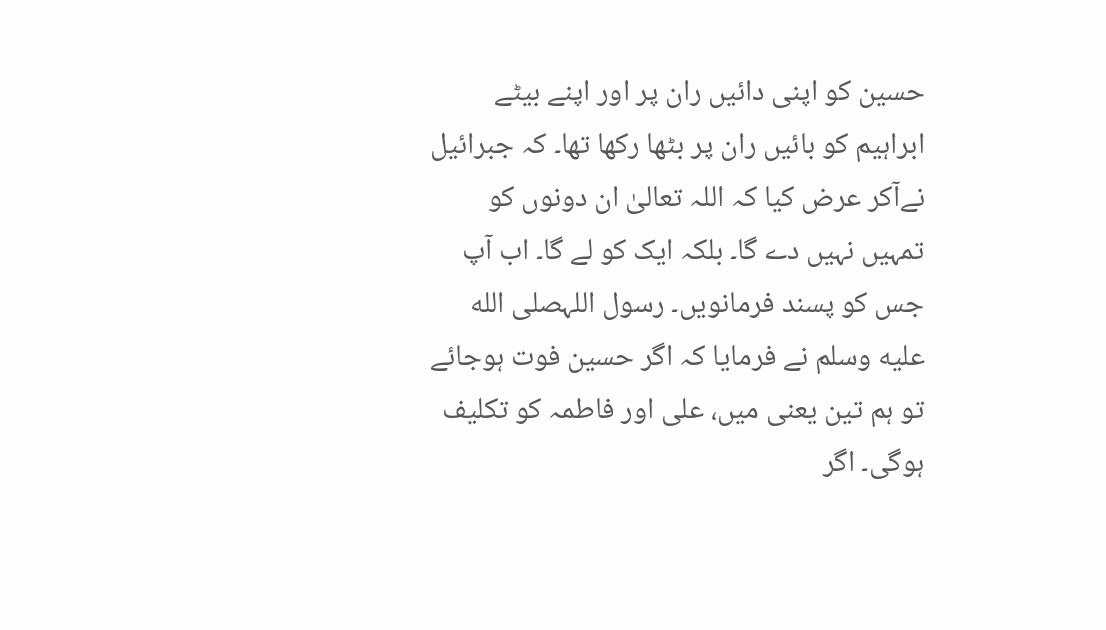حسین کو اپنی دائیں ران پر اور اپنے بیٹے ابراہیم کو بائیں ران پر بٹھا رکھا تھا۔ کہ جبرائیل نےآکر عرض کیا کہ اللہ تعالیٰ ان دونوں کو تمہیں نہیں دے گا۔ بلکہ ایک کو لے گا۔ اب آپ جس کو پسند فرمانویں۔ رسول اللہصلى الله عليه وسلم نے فرمایا کہ اگر حسین فوت ہوجائے تو ہم تین یعنی میں، علی اور فاطمہ کو تکلیف ہوگی۔ اگر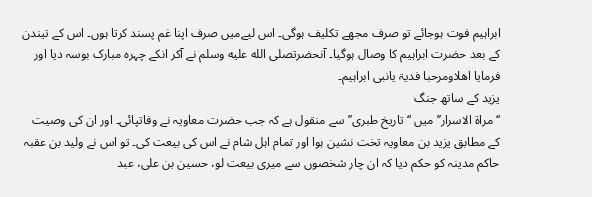ابراہیم فوت ہوجائے تو صرف مجھے تکلیف ہوگی۔ اس لیےمیں صرف اپنا غم پسند کرتا ہوں۔ اس کے تیندن کے بعد حضرت ابراہیم کا وصال ہوگیا۔ آنحضرتصلى الله عليه وسلم نے آکر انکے چہرہ مبارک بوسہ دیا اور فرمایا اھلاومرحبا فدیۃ یانبی ابراہیم۔
یزید کے ساتھ جنگ
‘‘مراۃ الاسرار’’ میں ‘‘تاریخ طبری’’ سے منقول ہے کہ جب حضرت معاویہ نے وفاتپائی۔ اور ان کی وصیت کے مطابق یزید بن معاویہ تخت نشین ہوا اور تمام اہل شام نے اس کی بیعت کی۔ تو اس نے ولید بن عقبہ حاکم مدینہ کو حکم دیا کہ ان چار شخصوں سے میری بیعت لو، حسین بن علی، عبد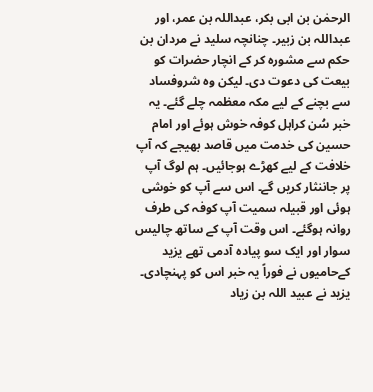الرحمٰن بن ابی بکر، عبداللہ بن عمر، اور عبداللہ بن زبیر۔ چنانچہ سلید نے مردان بن حکم سے مشورہ کر کے انچار حضرات کو بیعت کی دعوت دی۔ لیکن وہ شروفساد سے بچنے کے لیے مکہ معظمہ چلے گئے۔ یہ خبر سُن کراہل کوفہ خوش ہوئے اور امام حسین کی خدمت میں قاصد بھیجے کہ آپ خلافت کے لیے کھڑے ہوجائیں۔ ہم لوگ آپ پر جاننثار کریں گے۔ اس سے آپ کو خوشی ہوئی اور قبیلہ سمیت آپ کوفہ کی طرف روانہ ہوگئے۔ اس وقت آپ کے ساتھ چالیس سوار اور ایک سو پیادہ آدمی تھے یزید کےحامیوں نے فوراً یہ خبر اس کو پہنچادی۔ یزید نے عبید اللہ بن زیاد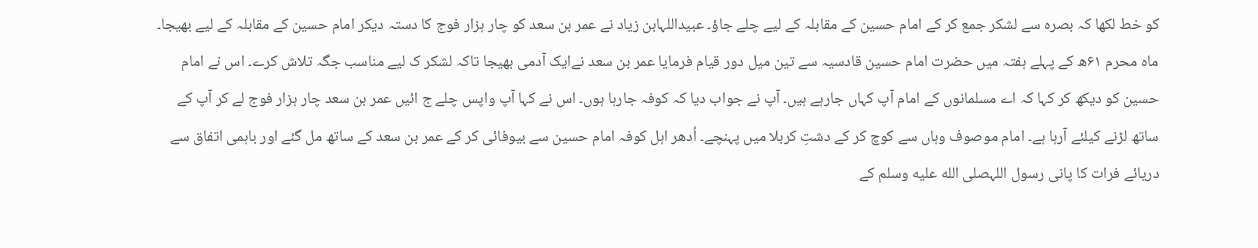کو خط لکھا کہ بصرہ سے لشکر جمع کر کے امام حسین کے مقابلہ کے لیے چلے جاؤ۔ عبیداللہابن زیاد نے عمر بن سعد کو چار ہزار فوج کا دستہ دیکر امام حسین کے مقابلہ کے لیے بھیجا۔ ماہ محرم ۶۱ھ کے پہلے ہفتہ میں حضرت امام حسین قادسیہ سے تین میل دور قیام فرمایا عمر بن سعد نےایک آدمی بھیجا تاکہ لشکر ک لیے مناسب جگہ تلاش کرے۔ اس نے امام حسین کو دیکھ کر کہا کہ اے مسلمانوں کے امام آپ کہاں جارہے ہیں۔ آپ نے جواب دیا کہ کوفہ جارہا ہوں۔ اس نے کہا آپ واپس چلے ج ائیں عمر بن سعد چار ہزار فوج لے کر آپ کے ساتھ لڑنے کیلئے آرہا ہے۔ امام موصوف وہاں سے کوچ کر کے دشتِ کربلا میں پہنچے۔ اُدھر اہل کوفہ امام حسین سے بیوفائی کر کے عمر بن سعد کے ساتھ مل گئے اور باہمی اتفاق سے دریائے فرات کا پانی رسول اللہصلى الله عليه وسلم کے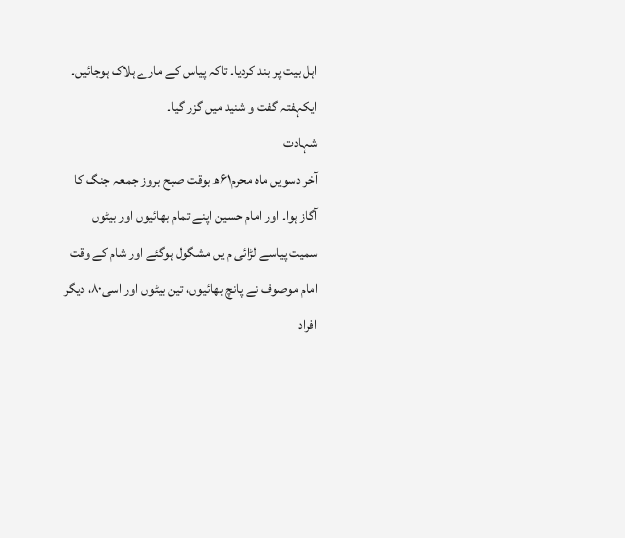اہل بیت پر بند کردیا۔ تاکہ پیاس کے مارے ہلاک ہوجائیں۔ ایکہفتہ گفت و شنید میں گزر گیا۔
شہادت
آخر دسویں ماہ محرم۶۱ھ بوقت صبح بروز جمعہ جنگ کا آگاز ہوا۔ اور امام حسین اپنے تمام بھائیوں اور بیٹوں سمیت پیاسے لڑائی م یں مشگول ہوگئے اور شام کے وقت امام موصوف نے پانچ بھائیوں، تین بیٹوں اور اسی۸۰، دیگر افراد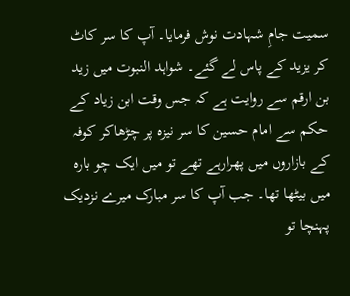سمیت جامِ شہادت نوش فرمایا۔ آپ کا سر کاٹ کر یزید کے پاس لے گئے۔ شواہد النبوت میں زید بن ارقم سے روایت ہے کہ جس وقت ابن زیاد کے حکم سے امام حسین کا سر نیزہ پر چڑھاکر کوفہ کے بازاروں میں پھرارہے تھے تو میں ایک چو بارہ میں بیٹھا تھا۔ جب آپ کا سر مبارک میرے نزدیک پہنچا تو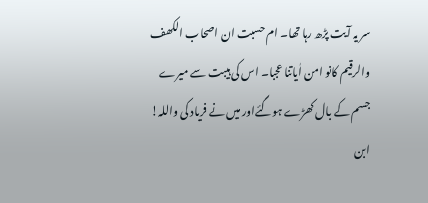سر یہ آیت پڑھ رہا تھا۔ ام حسبت ان اصحاب الکھف والرقیم کانو امن اٰیاتنا عجبا۔ اس کی ہیبت سے میرے جسم کے بال کھڑے ہوگئےاور میں نے فریاد کی واللہ! ابن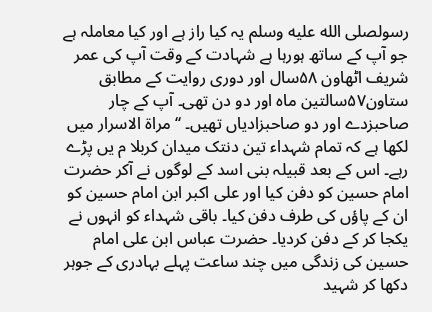رسولصلى الله عليه وسلم یہ کیا راز ہے اور کیا معاملہ ہے جو آپ کے ساتھ ہورہا ہے شہادت کے وقت آپ کی عمر شریف اٹھاون ۵۸سال اور دوری روایت کے مطابق ستاون۵۷سالتین ماہ اور دو دن تھی۔ آپ کے چار صاحبزدے اور دو صاحبزادیاں تھیں۔ ‘‘مراۃ الاسرار میں لکھا ہے کہ تمام شہداء تین دنتک میدان کربلا م یں پڑے رہے۔ اس کے بعد قبیلہ بنی اسد کے لوگوں نے آکر حضرت امام حسین کو دفن کیا اور علی اکبر ابن امام حسین کو ان کے پاؤں کی طرف دفن کیا۔ باقی شہداء کو انہوں نے یکجا کر کے دفن کردیا۔ حضرت عباس ابن علی امام حسین کی زندگی میں چند ساعت پہلے بہادری کے جوہر دکھا کر شہید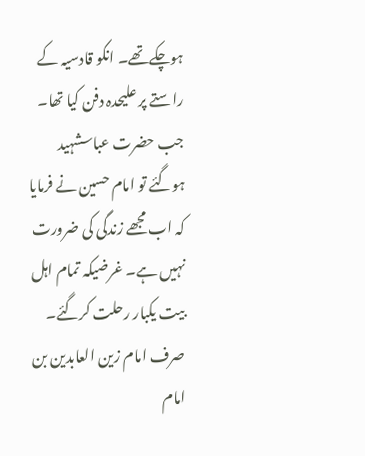ہوچکےتھے۔ انکو قادسیہ کے راستے پر علیحدہ دفن کیا تھا۔ جب حضرت عباسشہید ہوگئے تو امام حسین نے فرمایا کہ اب مجھے زندگی کی ضرورت نہیں ہے۔ غرضیکہ تمام اہل بیت یکبار رحلت کرگئے۔ صرف امام زین العابدین بن امام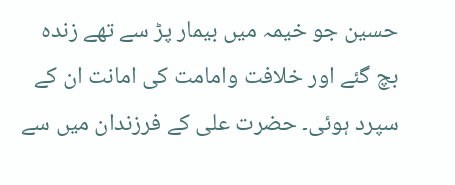حسین جو خیمہ میں بیمار پڑ سے تھے زندہ بچ گئے اور خلافت وامامت کی امانت ان کے سپرد ہوئی۔ حضرت علی کے فرزندان میں سے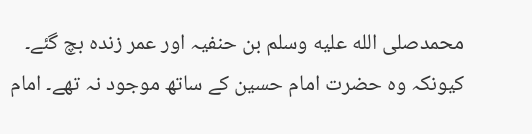محمدصلى الله عليه وسلم بن حنفیہ اور عمر زندہ بچ گئے۔ کیونکہ وہ حضرت امام حسین کے ساتھ موجود نہ تھے۔ امام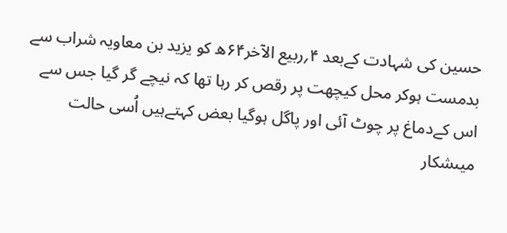حسین کی شہادت کےبعد ۴؍ربیع الآخر۶۴ھ کو یزید بن معاویہ شراب سے بدمست ہوکر محل کیچھت پر رقص کر رہا تھا کہ نیچے گر گیا جس سے اس کےدماغ پر چوٹ آئی اور پاگل ہوگیا بعض کہتےہیں اُسی حالت میںشکار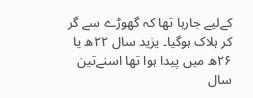کےلیے جارہا تھا کہ گھوڑے سے گر کر ہلاک ہوگیا۔ یزید سال ۲۲ھ یا ۲۶ھ میں پیدا ہوا تھا اسنےتین سال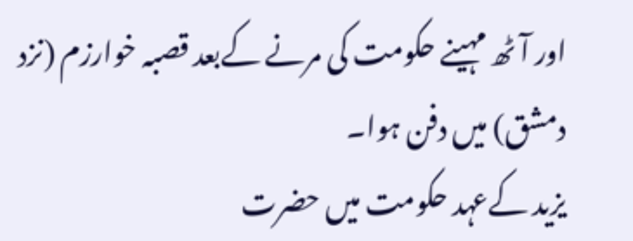اور آٹھ مہینے حکومت کی مرنے کےبعد قصبہ خوارزم (نزد دمشق) میں دفن ہوا۔
یزید کےعہد حکومت میں حضرت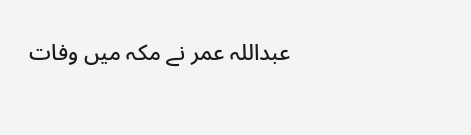عبداللہ عمر نے مکہ میں وفات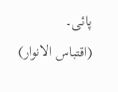پائی۔
(اقتباس الانوار)